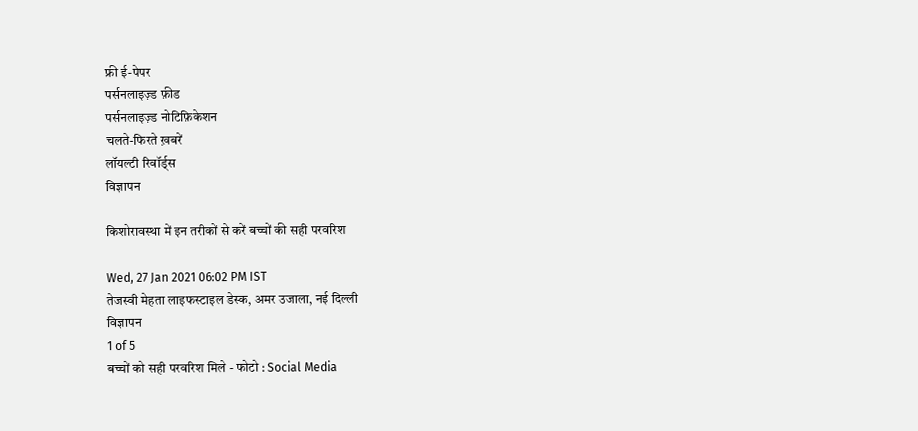फ्री ई-पेपर
पर्सनलाइज़्ड फ़ीड
पर्सनलाइज़्ड नोटिफ़िकेशन
चलते-फिरते ख़बरें
लॉयल्टी रिवॉर्ड्स
विज्ञापन

किशोरावस्था में इन तरीकों से करें बच्चों की सही परवरिश

Wed, 27 Jan 2021 06:02 PM IST
तेजस्वी मेहता लाइफस्टाइल डेस्क, अमर उजाला, नई दिल्ली
विज्ञापन
1 of 5
बच्चों को सही परवरिश मिले - फोटो : Social Media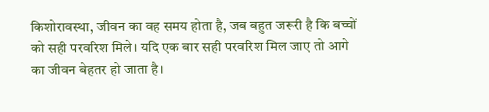किशोरावस्था, जीवन का वह समय होता है, जब बहुत जरूरी है कि बच्चों को सही परवरिश मिले। यदि एक बार सही परवरिश मिल जाए तो आगे का जीवन बेहतर हो जाता है।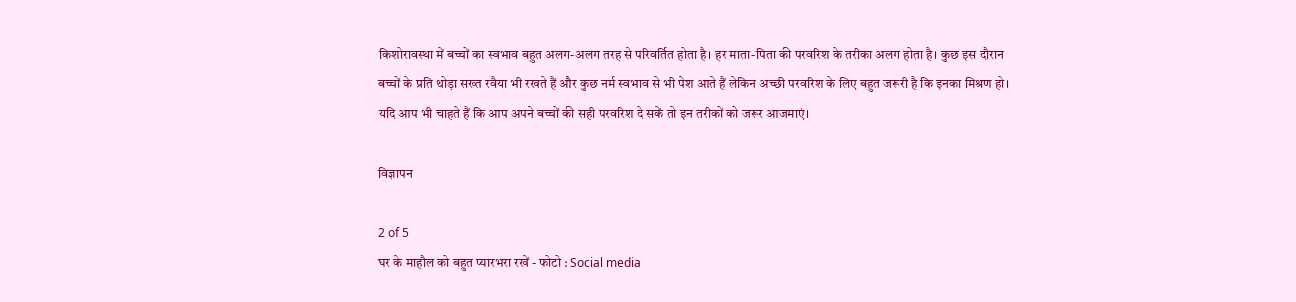किशोरावस्था में बच्चों का स्वभाव बहुत अलग-अलग तरह से परिवर्तित होता है। हर माता-पिता की परवरिश के तरीका अलग होता है। कुछ इस दौरान बच्चों के प्रति थोड़ा सख्त रवैया भी रखते हैं और कुछ नर्म स्वभाव से भी पेश आते हैं लेकिन अच्छी परवरिश के लिए बहुत जरूरी है कि इनका मिश्रण हो। यदि आप भी चाहते हैं कि आप अपने बच्चों की सही परवरिश दे सकें तो इन तरीकों को जरूर आजमाएं।

विज्ञापन

2 of 5
घर के माहौल को बहुत प्यारभरा रखें - फोटो : Social media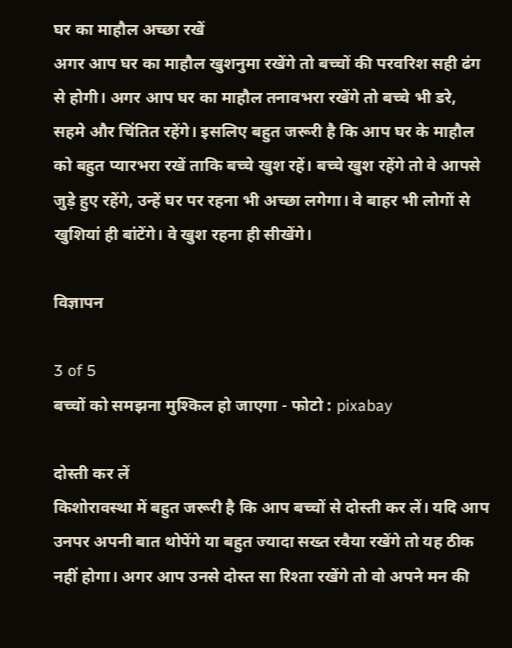घर का माहौल अच्छा रखें
अगर आप घर का माहौल खुशनुमा रखेंगे तो बच्चों की परवरिश सही ढंग से होगी। अगर आप घर का माहौल तनावभरा रखेंगे तो बच्चे भी डरे, सहमे और चिंतित रहेंगे। इसलिए बहुत जरूरी है कि आप घर के माहौल को बहुत प्यारभरा रखें ताकि बच्चे खुश रहें। बच्चे खुश रहेंगे तो वे आपसे जुड़े हुए रहेंगे, उन्हें घर पर रहना भी अच्छा लगेगा। वे बाहर भी लोगों से खुशियां ही बांटेंगे। वे खुश रहना ही सीखेंगे।

विज्ञापन

3 of 5
बच्चों को समझना मुश्किल हो जाएगा - फोटो : pixabay

दोस्ती कर लें
किशोरावस्था में बहुत जरूरी है कि आप बच्चों से दोस्ती कर लें। यदि आप उनपर अपनी बात थोपेंगे या बहुत ज्यादा सख्त रवैया रखेंगे तो यह ठीक नहीं होगा। अगर आप उनसे दोस्त सा रिश्ता रखेंगे तो वो अपने मन की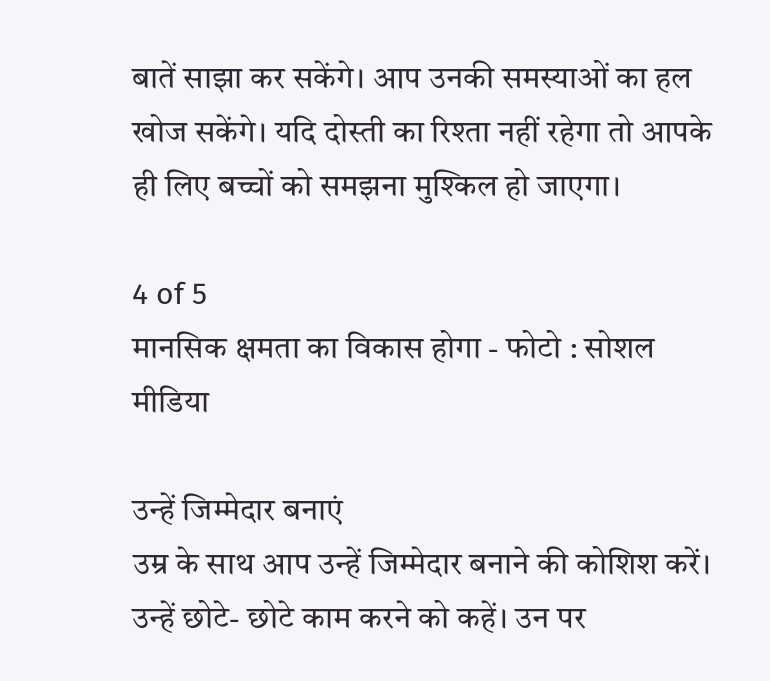बातें साझा कर सकेंगे। आप उनकी समस्याओं का हल खोज सकेंगे। यदि दोस्ती का रिश्ता नहीं रहेगा तो आपके ही लिए बच्चों को समझना मुश्किल हो जाएगा।

4 of 5
मानसिक क्षमता का विकास होगा - फोटो : सोशल मीडिया

उन्हें जिम्मेदार बनाएं
उम्र के साथ आप उन्हें जिम्मेदार बनाने की कोशिश करें। उन्हें छोटे- छोटे काम करने को कहें। उन पर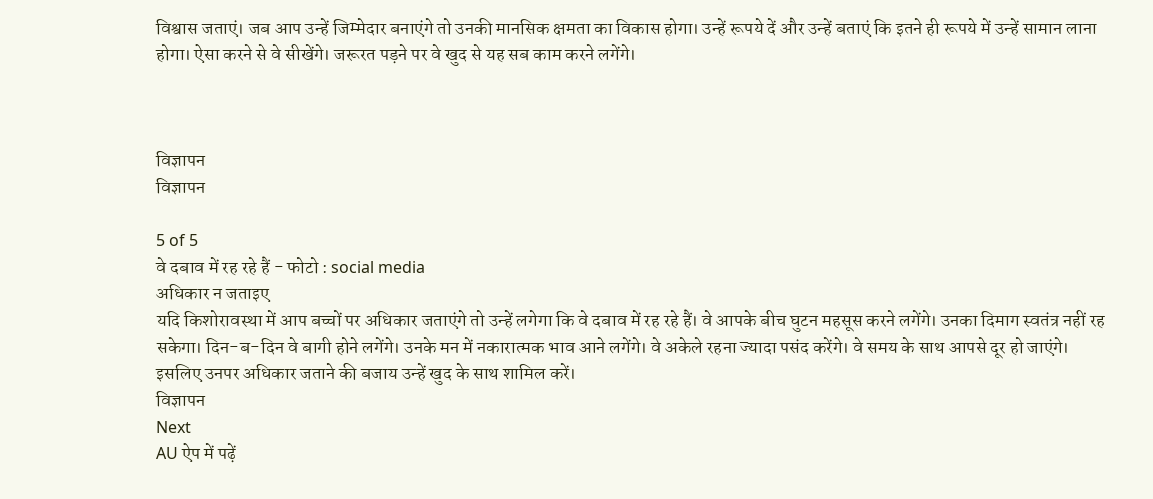विश्वास जताएं। जब आप उन्हें जिम्मेदार बनाएंगे तो उनकी मानसिक क्षमता का विकास होगा। उन्हें रूपये दें और उन्हें बताएं कि इतने ही रूपये में उन्हें सामान लाना होगा। ऐसा करने से वे सीखेंगे। जरूरत पड़ने पर वे खुद से यह सब काम करने लगेंगे।



विज्ञापन
विज्ञापन

5 of 5
वे दबाव में रह रहे हैं - फोटो : social media
अधिकार न जताइए
यदि किशोरावस्था में आप बच्चों पर अधिकार जताएंगे तो उन्हें लगेगा कि वे दबाव में रह रहे हैं। वे आपके बीच घुटन महसूस करने लगेंगे। उनका दिमाग स्वतंत्र नहीं रह सकेगा। दिन-ब-दिन वे बागी होने लगेंगे। उनके मन में नकारात्मक भाव आने लगेंगे। वे अकेले रहना ज्यादा पसंद करेंगे। वे समय के साथ आपसे दूर हो जाएंगे। इसलिए उनपर अधिकार जताने की बजाय उन्हें खुद के साथ शामिल करें।
विज्ञापन
Next
AU ऐप में पढ़ें